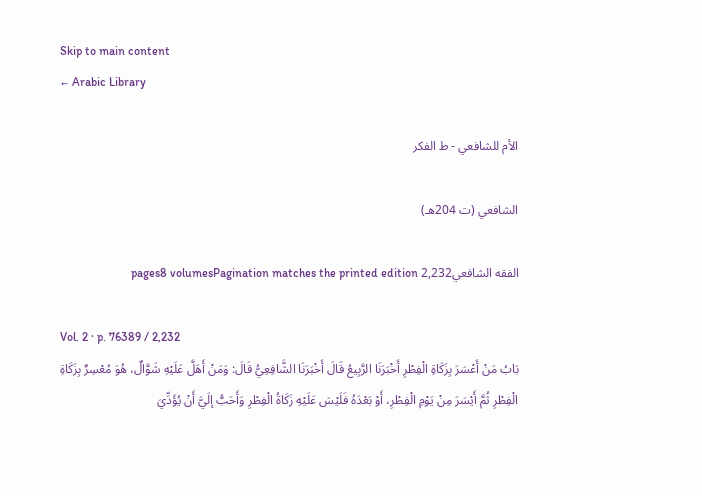Skip to main content
← Arabic Library

الأم للشافعي - ط الفكر

الشافعي (ت 204هـ)

الفقه الشافعي2,232 pages8 volumesPagination matches the printed edition

Vol. 2 · p. 76389 / 2,232
بَابُ مَنْ أَعْسَرَ بِزَكَاةِ الْفِطْرِ أَخْبَرَنَا الرَّبِيعُ قَالَ أَخْبَرَنَا الشَّافِعِيُّ قَالَ: وَمَنْ أَهَلَّ عَلَيْهِ شَوَّالٌ، هُوَ مُعْسِرٌ بِزَكَاةِ الْفِطْرِ ثُمَّ أَيْسَرَ مِنْ يَوْمِ الْفِطْرِ، أَوْ بَعْدَهُ فَلَيْسَ عَلَيْهِ زَكَاةُ الْفِطْرِ وَأَحَبُّ إلَيَّ أَنْ يُؤَدِّيَ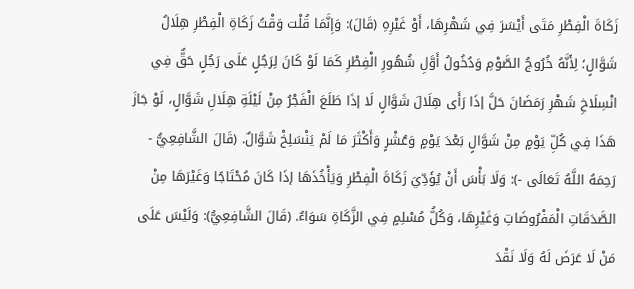زَكَاةَ الْفِطْرِ مَتَى أَيْسَرَ فِي شَهْرِهَا، أَوْ غَيْرِهِ (قَالَ): وَإِنَّمَا قُلْت وَقْتُ زَكَاةِ الْفِطْرِ هِلَالُ شَوَّالٍ؛ لِأَنَّهُ خُرُوجُ الصَّوْمِ وَدُخُولُ أَوَّلِ شُهُورِ الْفِطْرِ كَمَا لَوْ كَانَ لِرَجُلٍ عَلَى رَجُلٍ حَقٌّ فِي انْسِلَاخِ شَهْرِ رَمَضَانَ حَلَّ إذَا رَأَى هِلَالَ شَوَّالٍ لَا إذَا طَلَعَ الْفَجْرُ مِنْ لَيْلَةِ هِلَالِ شَوَّالٍ، لَوْ جَازَ هَذَا فِي كُلِّ يَوْمٍ مِنْ شَوَّالٍ بَعْدَ يَوْمٍ وَعُشْرٍ وَأَكْثَرَ مَا لَمْ يَنْسَلِخْ شَوَّالٌ. (قَالَ الشَّافِعِيُّ - رَحِمَهُ اللَّهُ تَعَالَى -): وَلَا بَأْسَ أَنْ يُؤَدِّيَ زَكَاةَ الْفِطْرِ وَيَأْخُذَهَا إذَا كَانَ مُحْتَاجًا وَغَيْرَهَا مِنْ الصَّدَقَاتِ الْمَفْرُوضَاتِ وَغَيْرِهَا، وَكُلُّ مُسْلِمٍ فِي الزَّكَاةِ سَوَاءٌ. (قَالَ الشَّافِعِيُّ): وَلَيْسَ عَلَى مَنْ لَا عَرَضَ لَهُ وَلَا نَقْدَ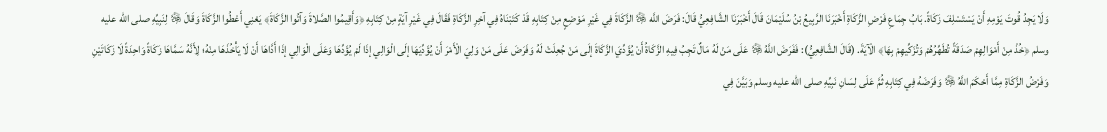وَلَا يَجِدُ قُوتَ يَوْمِهِ أَنْ يَسْتَسْلِفَ زَكَاةً. بَابُ جِمَاعِ فَرْضِ الزَّكَاةِ أَخْبَرَنَا الرَّبِيعُ بْنُ سُلَيْمَانَ قَالَ أَخْبَرَنَا الشَّافِعِيُّ قَالَ: فَرَضَ اللَّه ﷿ الزَّكَاةَ فِي غَيْرِ مَوْضِعٍ مِنْ كِتَابِهِ قَدْ كَتَبْنَاهُ فِي آخِرِ الزَّكَاةِ فَقَالَ فِي غَيْرِ آيَةٍ مِنْ كِتَابِهِ ﴿وَأَقِيمُوا الصَّلاةَ وَآتُوا الزَّكَاةَ﴾ يَعْنِي أَعْطُوا الزَّكَاةَ وَقَالَ ﷿ لِنَبِيِّهِ صلى الله عليه وسلم ﴿خُذْ مِنْ أَمْوَالِهِمْ صَدَقَةً تُطَهِّرُهُمْ وَتُزَكِّيهِمْ بِهَا﴾ الْآيَةَ. (قَالَ الشَّافِعِيُّ): فَفَرَضَ اللَّهُ ﷿ عَلَى مَنْ لَهُ مَالٌ تَجِبُ فِيهِ الزَّكَاةُ أَنْ يُؤَدِّيَ الزَّكَاةَ إلَى مَنْ جُعِلَتْ لَهُ وَفَرَضَ عَلَى مَنْ وَلِيَ الْأَمْرَ أَنْ يُؤَدِّيَهَا إلَى الْوَالِي إذَا لَمْ يُؤَدِّهَا وَعَلَى الْوَالِي إذَا أَدَّاهَا أَنْ لَا يَأْخُذَهَا مِنْهُ؛ لِأَنَّهُ سَمَّاهَا زَكَاةً وَاحِدَةً لَا زَكَاتَيْنِ وَفَرْضُ الزَّكَاةِ مِمَّا أَحْكَمَ اللَّهُ ﷿ وَفَرَضَهُ فِي كِتَابِهِ ثُمَّ عَلَى لِسَانِ نَبِيِّهِ صلى الله عليه وسلم وَبَيَّنَ فِي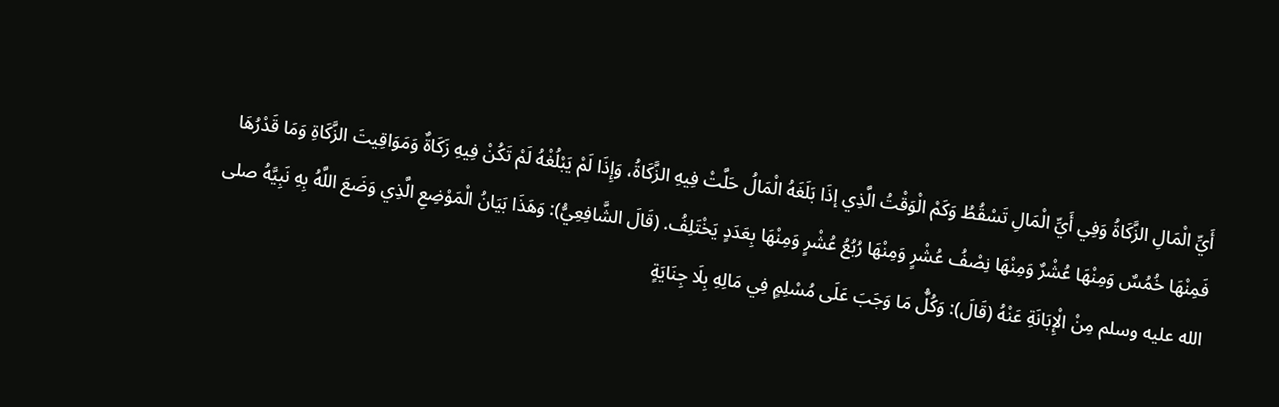أَيِّ الْمَالِ الزَّكَاةُ وَفِي أَيِّ الْمَالِ تَسْقُطُ وَكَمْ الْوَقْتُ الَّذِي إذَا بَلَغَهُ الْمَالُ حَلَّتْ فِيهِ الزَّكَاةُ، وَإِذَا لَمْ يَبْلُغْهُ لَمْ تَكُنْ فِيهِ زَكَاةٌ وَمَوَاقِيتَ الزَّكَاةِ وَمَا قَدْرُهَا فَمِنْهَا خُمُسٌ وَمِنْهَا عُشْرٌ وَمِنْهَا نِصْفُ عُشْرٍ وَمِنْهَا رُبُعُ عُشْرٍ وَمِنْهَا بِعَدَدٍ يَخْتَلِفُ. (قَالَ الشَّافِعِيُّ): وَهَذَا بَيَانُ الْمَوْضِعِ الَّذِي وَضَعَ اللَّهُ بِهِ نَبِيَّهُ صلى الله عليه وسلم مِنْ الْإِبَانَةِ عَنْهُ (قَالَ): وَكُلُّ مَا وَجَبَ عَلَى مُسْلِمٍ فِي مَالِهِ بِلَا جِنَايَةٍ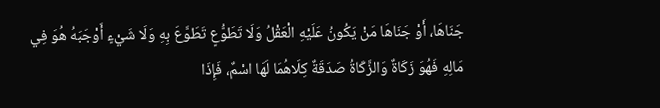جَنَاهَا، أَوْ جَنَاهَا مَنْ يَكُونُ عَلَيْهِ الْعَقْلُ وَلَا تَطَوُّعٍ تَطَوَّعَ بِهِ وَلَا شَيْءٍ أَوْجَبَهُ هُوَ فِي مَالِهِ فَهُوَ زَكَاةٌ وَالزَّكَاةُ صَدَقَةٌ كِلَاهُمَا لَهَا اسْمٌ، فَإِذَا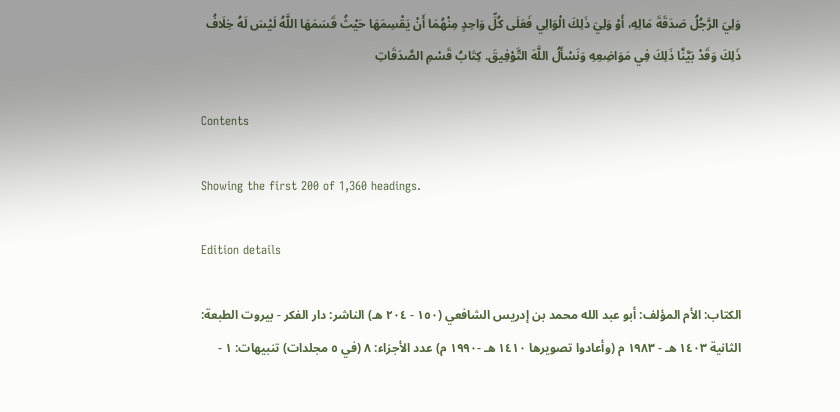وَلِيَ الرَّجُلُ صَدَقَةَ مَالِهِ، أَوْ وَلِيَ ذَلِكَ الْوَالِي فَعَلَى كُلِّ وَاحِدٍ مِنْهُمَا أَنْ يَقْسِمَهَا حَيْثُ قَسَمَهَا اللَّهُ لَيْسَ لَهُ خِلَافُ ذَلِكَ وَقَدْ بَيَّنَّا ذَلِكَ فِي مَوَاضِعِهِ وَنَسْأَلُ اللَّهَ التَّوْفِيقَ. كِتَابُ قَسْمِ الصَّدَقَاتِ

Contents

Showing the first 200 of 1,360 headings.

Edition details

الكتاب: الأم المؤلف: أبو عبد الله محمد بن إدريس الشافعي (١٥٠ - ٢٠٤ هـ) الناشر: دار الفكر - بيروت الطبعة: الثانية ١٤٠٣ هـ - ١٩٨٣ م (وأعادوا تصويرها ١٤١٠ هـ -١٩٩٠ م) عدد الأجزاء: ٨ (في ٥ مجلدات) تنبيهات: ١ -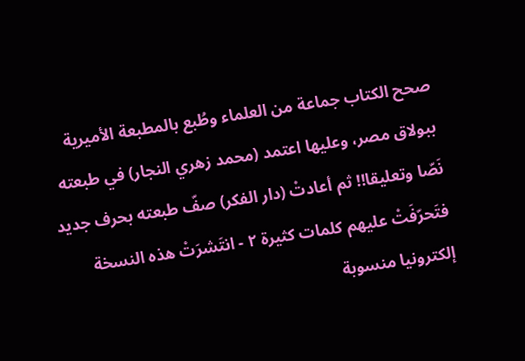صحح الكتاب جماعة من العلماء وطُبع بالمطبعة الأميرية ببولاق مصر، وعليها اعتمد (محمد زهري النجار) في طبعته نَصّا وتعليقا!! ثم أعادتْ (دار الفكر) صفّ طبعته بحرف جديد فتَحرّفَتْ عليهم كلمات كثيرة ٢ - انتَشرَتْ هذه النسخة إلكترونيا منسوبة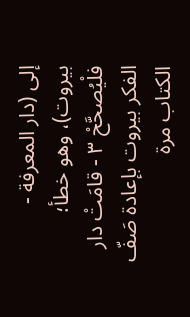إلى (دار المعرفة - بيروت)، وهو خطأ؛ فلْيُصحَّحْ ٣ - قامَتْ دار الفكر بيروت بإعادة صَفّ الكتاب مرة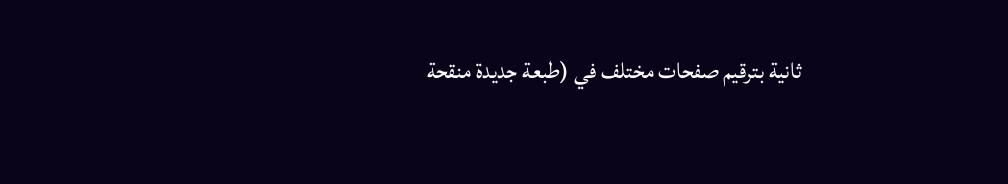ثانية بترقيم صفحات مختلف في (طبعة جديدة منقحة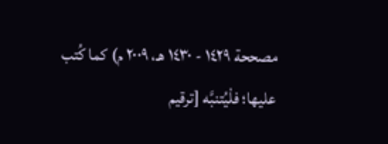مصححة ١٤٢٩ - ١٤٣٠ هـ، ٢٠٠٩ م) كما كُتب عليها؛ فلْيُتنبَّه [ترقيم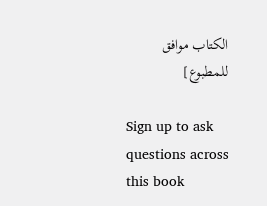الكتاب موافق للمطبوع]

Sign up to ask questions across this book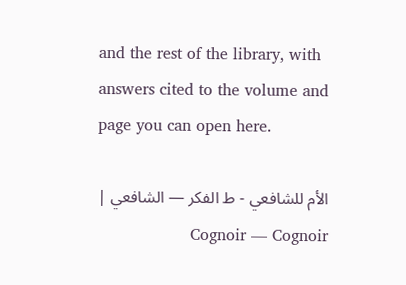and the rest of the library, with answers cited to the volume and page you can open here.

الأم للشافعي - ط الفكر — الشافعي | Cognoir — Cognoir